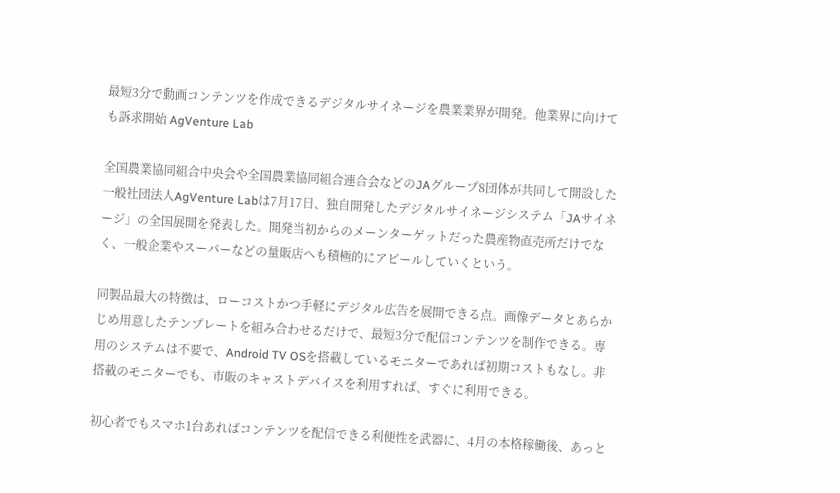最短3分で動画コンテンツを作成できるデジタルサイネージを農業業界が開発。他業界に向けても訴求開始 AgVenture Lab

全国農業協同組合中央会や全国農業協同組合連合会などのJAグループ8団体が共同して開設した一般社団法人AgVenture Labは7月17日、独自開発したデジタルサイネージシステム「JAサイネージ」の全国展開を発表した。開発当初からのメーンターゲットだった農産物直売所だけでなく、一般企業やスーパーなどの量販店へも積極的にアピールしていくという。

同製品最大の特徴は、ローコストかつ手軽にデジタル広告を展開できる点。画像データとあらかじめ用意したテンプレートを組み合わせるだけで、最短3分で配信コンテンツを制作できる。専用のシステムは不要で、Android TV OSを搭載しているモニターであれば初期コストもなし。非搭載のモニターでも、市販のキャストデバイスを利用すれば、すぐに利用できる。

初心者でもスマホ1台あればコンテンツを配信できる利便性を武器に、4月の本格稼働後、あっと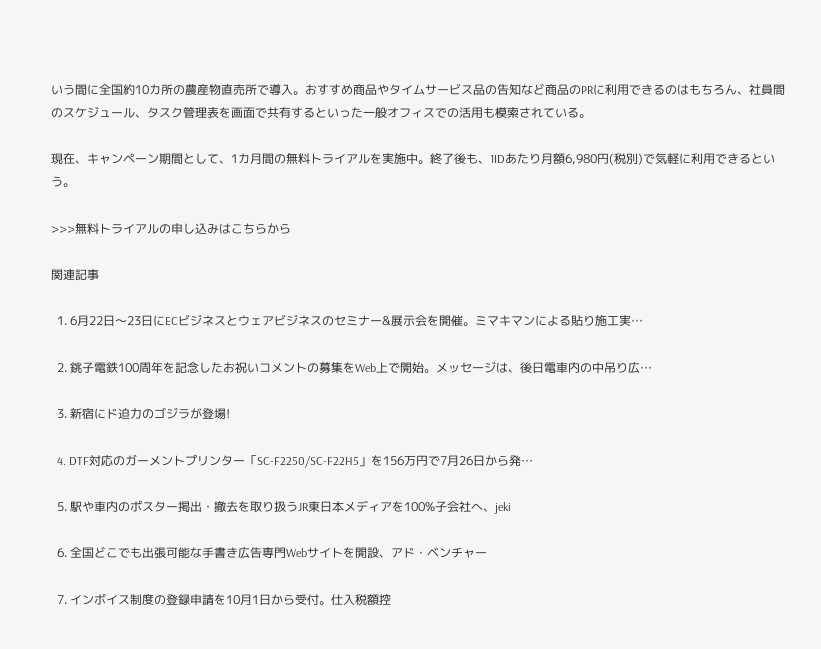いう間に全国約10カ所の農産物直売所で導入。おすすめ商品やタイムサービス品の告知など商品のPRに利用できるのはもちろん、社員間のスケジュール、タスク管理表を画面で共有するといった一般オフィスでの活用も模索されている。

現在、キャンペーン期間として、1カ月間の無料トライアルを実施中。終了後も、1IDあたり月額6,980円(税別)で気軽に利用できるという。

>>>無料トライアルの申し込みはこちらから

関連記事

  1. 6月22日〜23日にECビジネスとウェアビジネスのセミナー&展示会を開催。ミマキマンによる貼り施工実…

  2. 銚子電鉄100周年を記念したお祝いコメントの募集をWeb上で開始。メッセージは、後日電車内の中吊り広…

  3. 新宿にド迫力のゴジラが登場!

  4. DTF対応のガーメントプリンター「SC-F2250/SC-F22H5」を156万円で7月26日から発…

  5. 駅や車内のポスター掲出・撤去を取り扱うJR東日本メディアを100%子会社へ、jeki

  6. 全国どこでも出張可能な手書き広告専門Webサイトを開設、アド・ベンチャー

  7. インボイス制度の登録申請を10月1日から受付。仕入税額控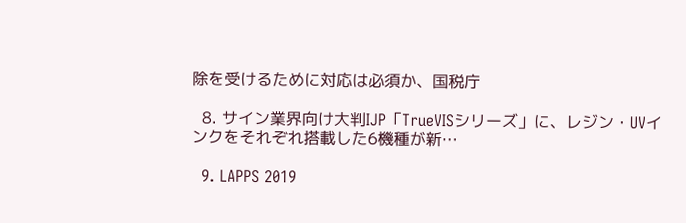除を受けるために対応は必須か、国税庁

  8. サイン業界向け大判IJP「TrueVISシリーズ」に、レジン・UVインクをそれぞれ搭載した6機種が新…

  9. LAPPS 2019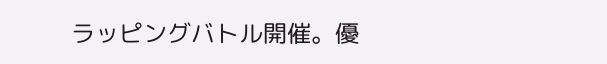ラッピングバトル開催。優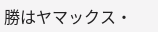勝はヤマックス・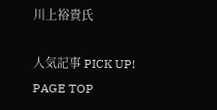川上裕貴氏

人気記事 PICK UP!
PAGE TOP